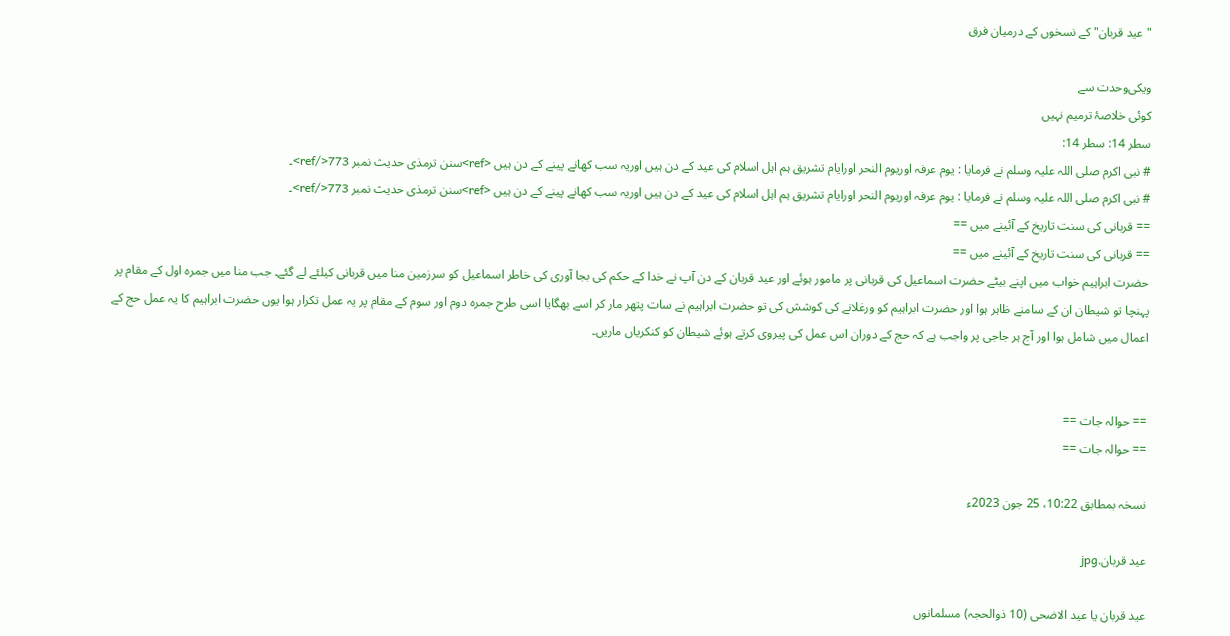"عید قربان" کے نسخوں کے درمیان فرق

ویکی‌وحدت سے
کوئی خلاصۂ ترمیم نہیں
سطر 14: سطر 14:
# نبی اکرم صلی اللہ علیہ وسلم نے فرمایا : یوم عرفہ اوریوم النحر اورایام تشریق ہم اہل اسلام کی عید کے دن ہیں اوریہ سب کھانے پینے کے دن ہیں <ref>سنن ترمذی حدیث نمبر 773</ref>۔
# نبی اکرم صلی اللہ علیہ وسلم نے فرمایا : یوم عرفہ اوریوم النحر اورایام تشریق ہم اہل اسلام کی عید کے دن ہیں اوریہ سب کھانے پینے کے دن ہیں <ref>سنن ترمذی حدیث نمبر 773</ref>۔
== قربانی کی سنت تاریخ کے آئینے میں ==
== قربانی کی سنت تاریخ کے آئینے میں ==
حضرت ابراہیم خواب میں اپنے بیٹے حضرت اسماعیل کی قربانی پر مامور ہوئے اور عید قربان کے دن آپ نے خدا کے حکم کی بجا آوری کی خاطر اسماعیل کو سرزمین منا میں قربانی کیلئے لے گئے۔ جب منا میں جمرہ اول کے مقام پر پہنچا تو شیطان ان کے سامنے ظاہر ہوا اور حضرت ابراہیم کو ورغلانے کی کوشش کی تو حضرت ابراہیم نے سات پتھر مار کر اسے بھگایا اسی طرح جمرہ دوم اور سوم کے مقام پر یہ عمل تکرار ہوا یوں حضرت ابراہیم کا یہ عمل حج کے اعمال میں شامل ہوا اور آج ہر جاجی پر واجب ہے کہ حج کے دوران اس عمل کی پیروی کرتے ہوئے شیطان کو کنکریاں ماریں۔


== حوالہ جات ==
== حوالہ جات ==

نسخہ بمطابق 10:22، 25 جون 2023ء

عید قربان.jpg

عید قربان یا عید الاضحی (10 ذوالحجہ) مسلمانوں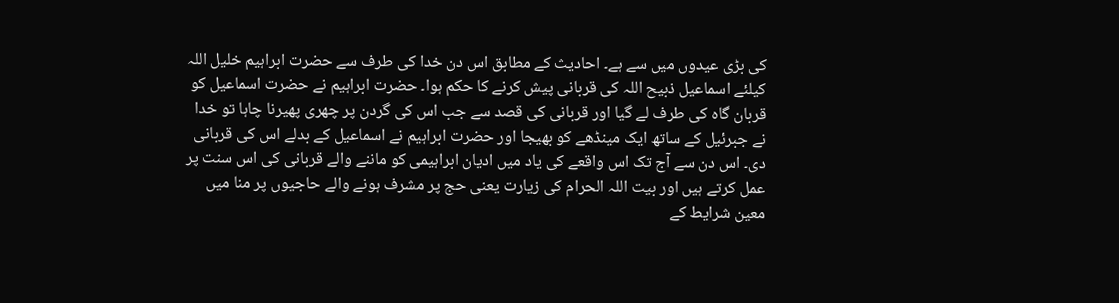کی بڑی عیدوں میں سے ہے۔ احادیث کے مطابق اس دن خدا کی طرف سے حضرت ابراہيم خلیل اللہ کیلئے اسماعيل ذبیح اللہ کی قربانی پیش کرنے کا حکم ہوا۔ حضرت ابراہیم نے حضرت اسماعیل کو قربان گاہ کی طرف لے گیا اور قربانی کی قصد سے جب اس کی گردن پر چھری پھیرنا چاہا تو خدا نے جبرئيل کے ساتھ ایک مینڈھے کو بھیجا اور حضرت ابراہیم نے اسماعیل کے بدلے اس کی قربانی دی۔ اس دن سے آج تک اس واقعے کی یاد میں ادیان ابراہیمی کو ماننے والے قربانی کی اس سنت پر عمل کرتے ہیں اور بیت اللہ الحرام کی زیارت یعنی حج پر مشرف ہونے والے حاجیوں پر منا میں معین شرایط کے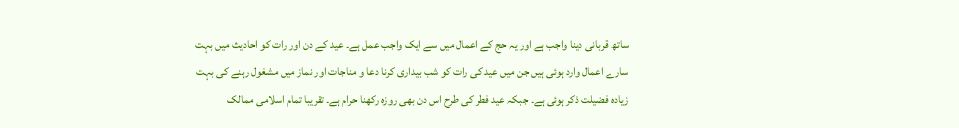ساتھ قربانی دینا واجب ہے اور یہ حج کے اعمال میں سے ایک واجب عمل ہے۔ عید کے دن اور رات کو احادیث میں بہت سارے اعمال وارد ہوئی ہیں جن میں عید کی رات کو شب بیداری کرنا دعا و مناجات اور نماز میں مشغول رہنے کی بہت زیادہ فضیلت ذکر ہوئی ہے۔ جبکہ عید فطر کی طرح اس دن بھی روزہ رکھنا حرام ہے۔ تقریبا تمام اسلامی ممالک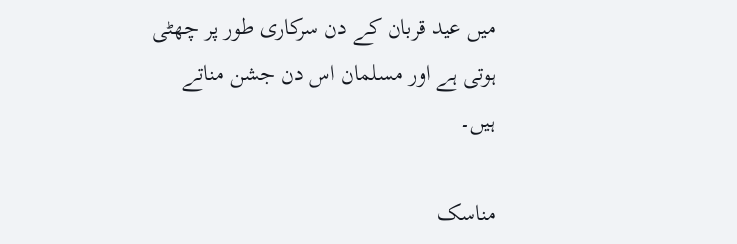میں عید قربان کے دن سرکاری طور پر چھٹی ہوتی ہے اور مسلمان اس دن جشن مناتے ہیں۔

مناسک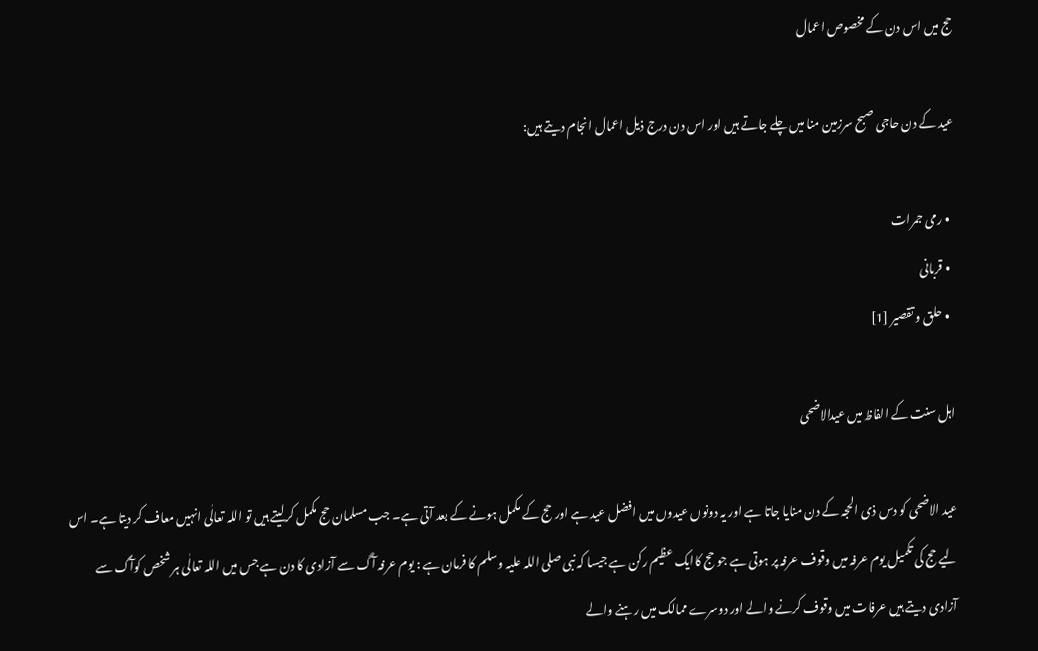حج میں اس دن کے مخصوص اعمال

عید کے دن حاجی صبح سرزمین منا میں چلے جاتے ہیں اور اس دن درج ذیل اعمال انجام دیتے ہیں:

  • رمی جمرات
  • قربانی
  • حلق و تقصیر [1]

اہل سنت کے الفاظ میں عیدالاضحی

عید الاضحی کو دس ذی الحجہ کے دن منایا جاتا ہے اور یہ دونوں عیدوں میں افضل عید ہے اور حج کے مکمل ہونے کے بعد آتی ہے۔ جب مسلمان حج مکمل کرلیتے ہیں تو اللہ تعالٰی انہیں معاف کر دیتا ہے۔ اس لیے حج کی تکمیل یوم عرفہ میں وقوف عرفہ پر ہوتی ہے جو حج کاایک عظیم رکن ہے جیسا کہ نبی صلی اللہ علیہ وسلم کا فرمان ہے : یوم عرفہ آگ سے آزادی کا دن ہے جس میں اللہ تعالٰی ہر شخص کوآگ سے آزادی دیتے ہیں عرفات میں وقوف کرنے والے اور دوسرے ممالک میں رہنے والے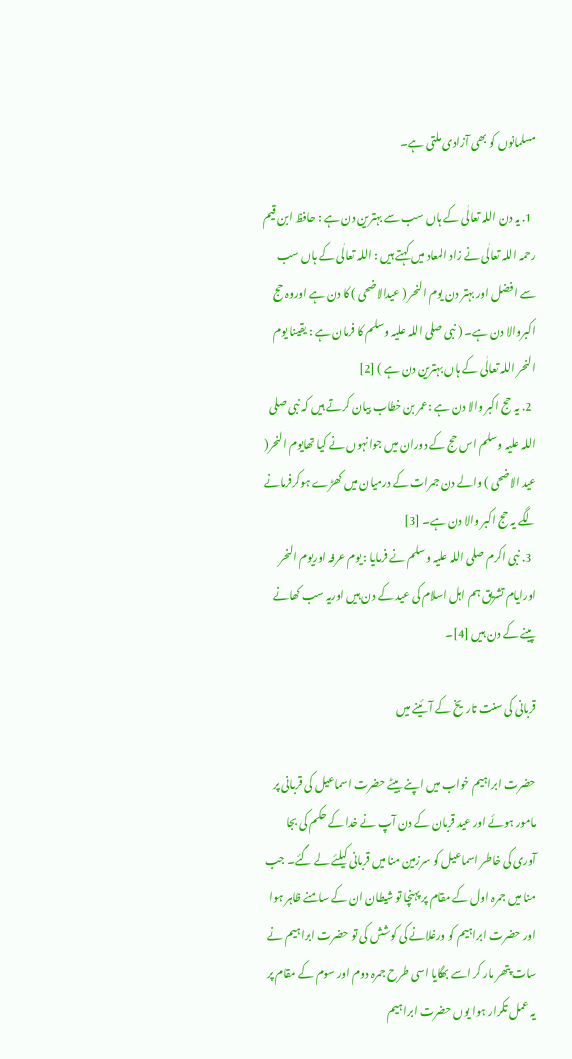مسلمانوں کو بھی آزادی ملتی ہے۔

  1. یہ دن اللہ تعالٰی کے ہاں سب سے بہترین دن ہے : حافظ ابن قیم رحمہ اللہ تعالٰی نے زاد المعاد میں کہتے ہیں : اللہ تعالٰی کے ہاں سب سے افضل اور بہتر دن یوم النحر ( عیدالاضحی ) کا دن ہے اوروہ حج اکبروالا دن ہے۔ ( نبی صلی اللہ علیہ وسلم کا فرمان ہے : یقینا یوم النحر اللہ تعالٰی کے ہاں بہترین دن ہے ) [2]
  2. یہ حج اکبر والا دن ہے :عمر بن خطاب بیان کرتے ہیں کہ نبی صلی اللہ علیہ وسلم اس حج کے دوران میں جوانہوں نے کیا تھایوم النحر( عید الاضحی ) والے دن جمرات کے درمیان میں کھڑے ہوکرفرمانے لگے یہ حج اکبر والا دن ہے۔ [3]
  3. نبی اکرم صلی اللہ علیہ وسلم نے فرمایا : یوم عرفہ اوریوم النحر اورایام تشریق ہم اہل اسلام کی عید کے دن ہیں اوریہ سب کھانے پینے کے دن ہیں [4]۔

قربانی کی سنت تاریخ کے آئینے میں

حضرت ابراہیم خواب میں اپنے بیٹے حضرت اسماعیل کی قربانی پر مامور ہوئے اور عید قربان کے دن آپ نے خدا کے حکم کی بجا آوری کی خاطر اسماعیل کو سرزمین منا میں قربانی کیلئے لے گئے۔ جب منا میں جمرہ اول کے مقام پر پہنچا تو شیطان ان کے سامنے ظاہر ہوا اور حضرت ابراہیم کو ورغلانے کی کوشش کی تو حضرت ابراہیم نے سات پتھر مار کر اسے بھگایا اسی طرح جمرہ دوم اور سوم کے مقام پر یہ عمل تکرار ہوا یوں حضرت ابراہیم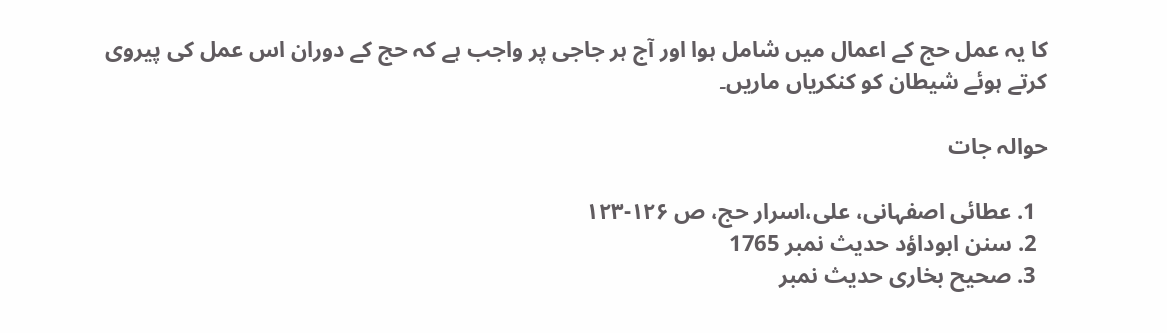کا یہ عمل حج کے اعمال میں شامل ہوا اور آج ہر جاجی پر واجب ہے کہ حج کے دوران اس عمل کی پیروی کرتے ہوئے شیطان کو کنکریاں ماریں۔

حوالہ جات

  1. عطائی اصفہانی، علی،اسرار حج، ص ۱۲۶-۱۲۳
  2. سنن ابوداؤد حدیث نمبر 1765
  3. صحیح بخاری حدیث نمبر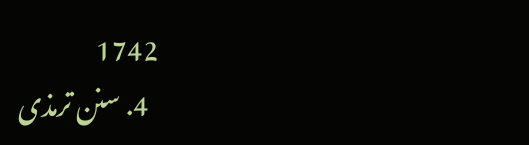1742
  4. سنن ترمذی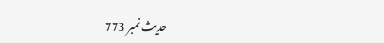حدیث نمبر 773